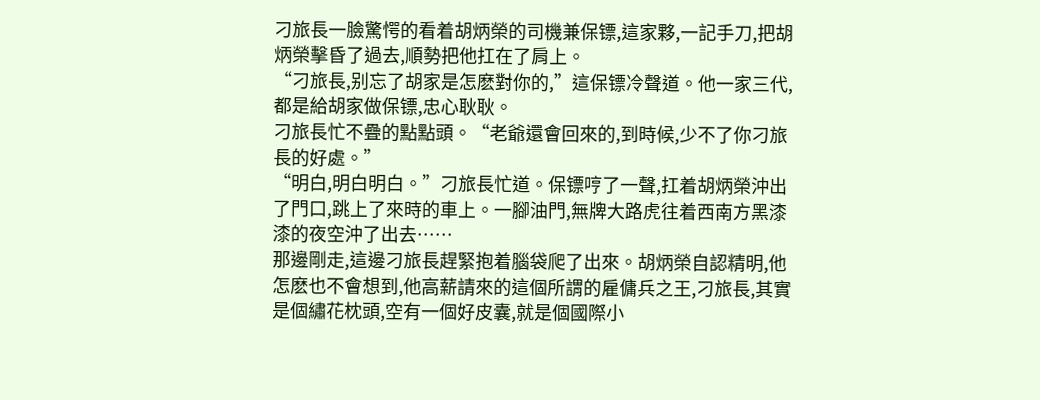刁旅長一臉驚愕的看着胡炳榮的司機兼保镖,這家夥,一記手刀,把胡炳榮擊昏了過去,順勢把他扛在了肩上。
“刁旅長,别忘了胡家是怎麽對你的,”這保镖冷聲道。他一家三代,都是給胡家做保镖,忠心耿耿。
刁旅長忙不疊的點點頭。“老爺還會回來的,到時候,少不了你刁旅長的好處。”
“明白,明白明白。”刁旅長忙道。保镖哼了一聲,扛着胡炳榮沖出了門口,跳上了來時的車上。一腳油門,無牌大路虎往着西南方黑漆漆的夜空沖了出去……
那邊剛走,這邊刁旅長趕緊抱着腦袋爬了出來。胡炳榮自認精明,他怎麽也不會想到,他高薪請來的這個所謂的雇傭兵之王,刁旅長,其實是個繡花枕頭,空有一個好皮囊,就是個國際小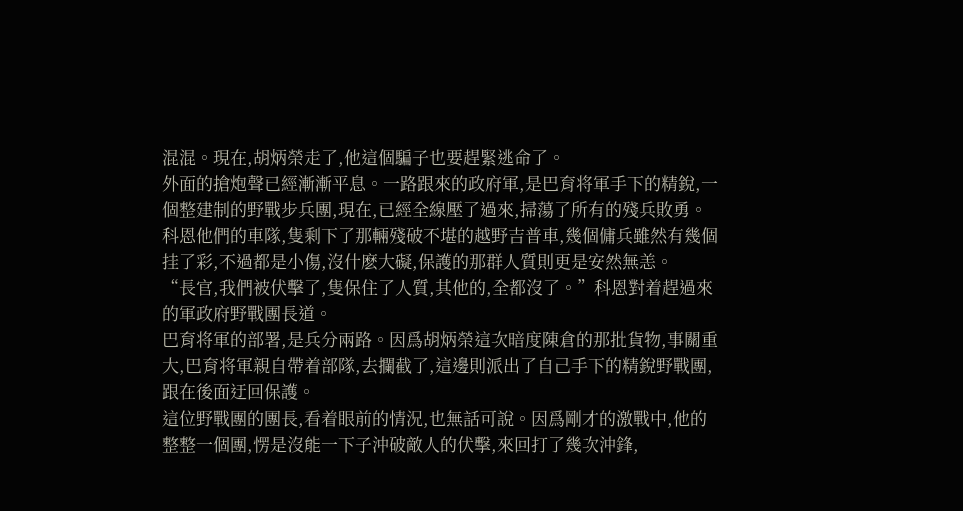混混。現在,胡炳榮走了,他這個騙子也要趕緊逃命了。
外面的搶炮聲已經漸漸平息。一路跟來的政府軍,是巴育将軍手下的精銳,一個整建制的野戰步兵團,現在,已經全線壓了過來,掃蕩了所有的殘兵敗勇。
科恩他們的車隊,隻剩下了那輛殘破不堪的越野吉普車,幾個傭兵雖然有幾個挂了彩,不過都是小傷,沒什麽大礙,保護的那群人質則更是安然無恙。
“長官,我們被伏擊了,隻保住了人質,其他的,全都沒了。”科恩對着趕過來的軍政府野戰團長道。
巴育将軍的部署,是兵分兩路。因爲胡炳榮這次暗度陳倉的那批貨物,事關重大,巴育将軍親自帶着部隊,去攔截了,這邊則派出了自己手下的精銳野戰團,跟在後面迂回保護。
這位野戰團的團長,看着眼前的情況,也無話可說。因爲剛才的激戰中,他的整整一個團,愣是沒能一下子沖破敵人的伏擊,來回打了幾次沖鋒,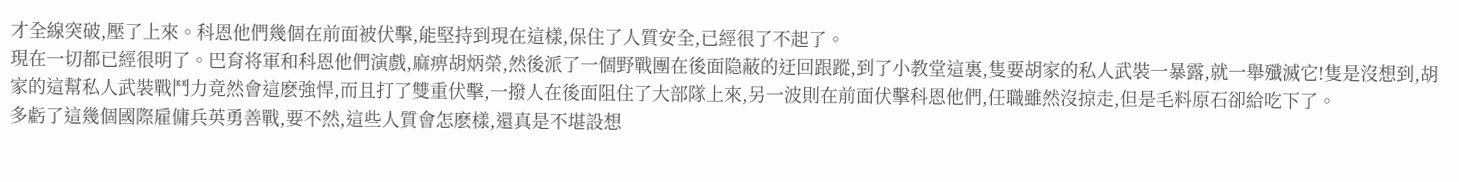才全線突破,壓了上來。科恩他們幾個在前面被伏擊,能堅持到現在這樣,保住了人質安全,已經很了不起了。
現在一切都已經很明了。巴育将軍和科恩他們演戲,麻痹胡炳榮,然後派了一個野戰團在後面隐蔽的迂回跟蹤,到了小教堂這裏,隻要胡家的私人武裝一暴露,就一舉殲滅它!隻是沒想到,胡家的這幫私人武裝戰鬥力竟然會這麽強悍,而且打了雙重伏擊,一撥人在後面阻住了大部隊上來,另一波則在前面伏擊科恩他們,任職雖然沒掠走,但是毛料原石卻給吃下了。
多虧了這幾個國際雇傭兵英勇善戰,要不然,這些人質會怎麽樣,還真是不堪設想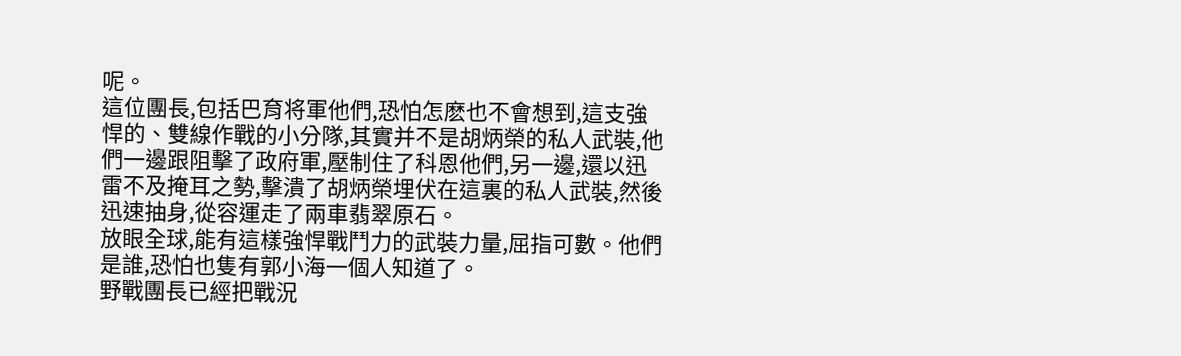呢。
這位團長,包括巴育将軍他們,恐怕怎麽也不會想到,這支強悍的、雙線作戰的小分隊,其實并不是胡炳榮的私人武裝,他們一邊跟阻擊了政府軍,壓制住了科恩他們,另一邊,還以迅雷不及掩耳之勢,擊潰了胡炳榮埋伏在這裏的私人武裝,然後迅速抽身,從容運走了兩車翡翠原石。
放眼全球,能有這樣強悍戰鬥力的武裝力量,屈指可數。他們是誰,恐怕也隻有郭小海一個人知道了。
野戰團長已經把戰況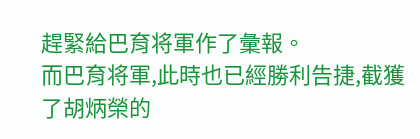趕緊給巴育将軍作了彙報。
而巴育将軍,此時也已經勝利告捷,截獲了胡炳榮的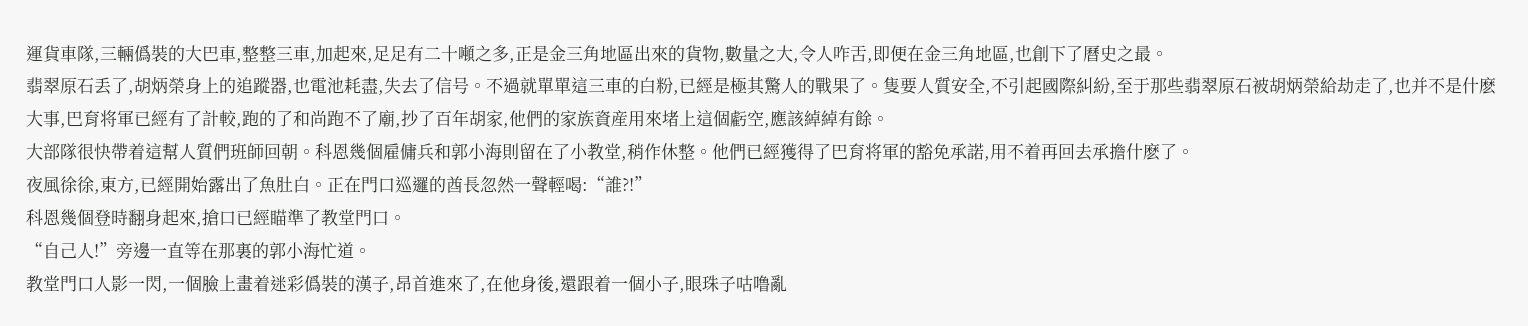運貨車隊,三輛僞裝的大巴車,整整三車,加起來,足足有二十噸之多,正是金三角地區出來的貨物,數量之大,令人咋舌,即便在金三角地區,也創下了曆史之最。
翡翠原石丢了,胡炳榮身上的追蹤器,也電池耗盡,失去了信号。不過就單單這三車的白粉,已經是極其驚人的戰果了。隻要人質安全,不引起國際糾紛,至于那些翡翠原石被胡炳榮給劫走了,也并不是什麽大事,巴育将軍已經有了計較,跑的了和尚跑不了廟,抄了百年胡家,他們的家族資産用來堵上這個虧空,應該綽綽有餘。
大部隊很快帶着這幫人質們班師回朝。科恩幾個雇傭兵和郭小海則留在了小教堂,稍作休整。他們已經獲得了巴育将軍的豁免承諾,用不着再回去承擔什麽了。
夜風徐徐,東方,已經開始露出了魚肚白。正在門口巡邏的酋長忽然一聲輕喝:“誰?!”
科恩幾個登時翻身起來,搶口已經瞄準了教堂門口。
“自己人!”旁邊一直等在那裏的郭小海忙道。
教堂門口人影一閃,一個臉上畫着迷彩僞裝的漢子,昂首進來了,在他身後,還跟着一個小子,眼珠子咕噜亂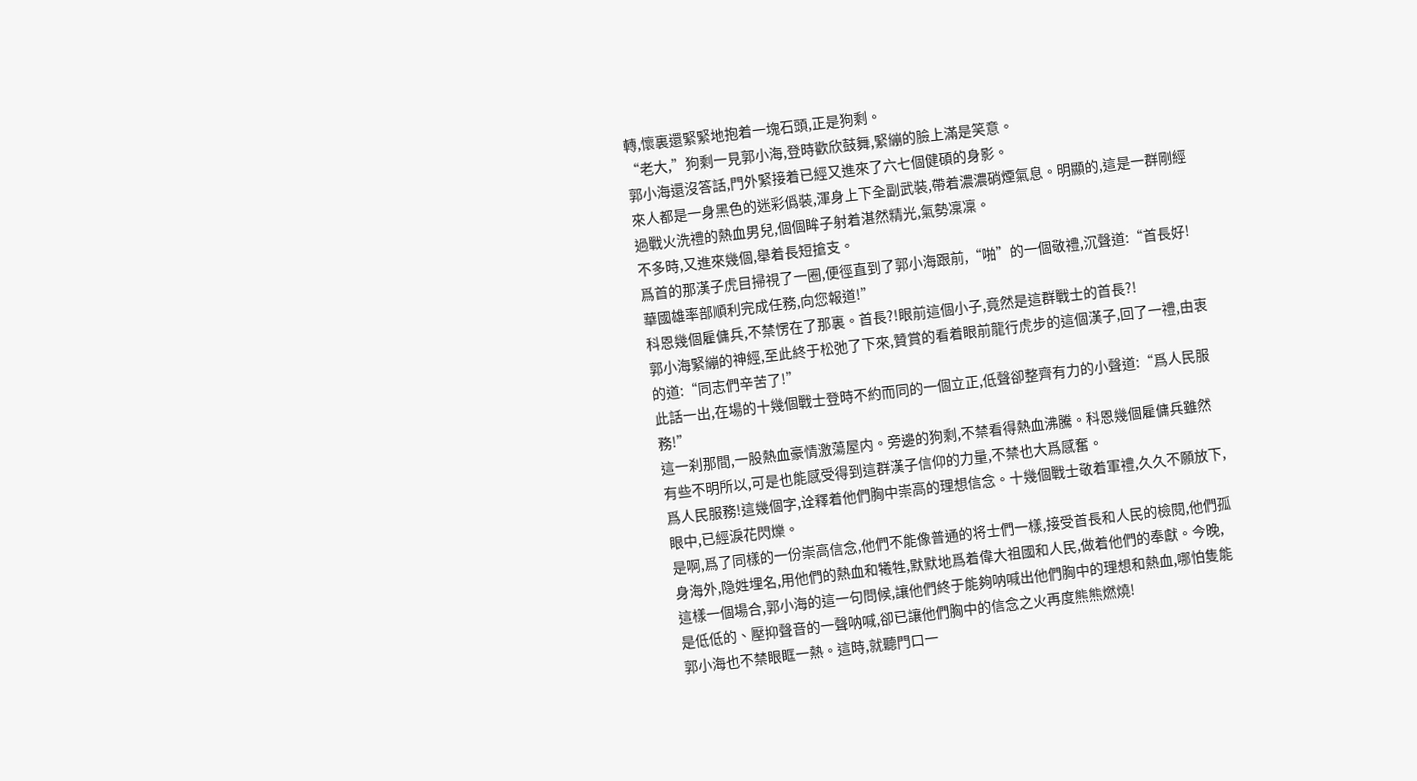轉,懷裏還緊緊地抱着一塊石頭,正是狗剩。
“老大,”狗剩一見郭小海,登時歡欣鼓舞,緊繃的臉上滿是笑意。
郭小海還沒答話,門外緊接着已經又進來了六七個健碩的身影。
來人都是一身黑色的迷彩僞裝,渾身上下全副武裝,帶着濃濃硝煙氣息。明顯的,這是一群剛經過戰火洗禮的熱血男兒,個個眸子射着湛然精光,氣勢凜凜。
不多時,又進來幾個,舉着長短搶支。
爲首的那漢子虎目掃視了一圈,便徑直到了郭小海跟前,“啪”的一個敬禮,沉聲道:“首長好!華國雄率部順利完成任務,向您報道!”
科恩幾個雇傭兵,不禁愣在了那裏。首長?!眼前這個小子,竟然是這群戰士的首長?!
郭小海緊繃的神經,至此終于松弛了下來,贊賞的看着眼前龍行虎步的這個漢子,回了一禮,由衷的道:“同志們辛苦了!”
此話一出,在場的十幾個戰士登時不約而同的一個立正,低聲卻整齊有力的小聲道:“爲人民服務!”
這一刹那間,一股熱血豪情激蕩屋内。旁邊的狗剩,不禁看得熱血沸騰。科恩幾個雇傭兵雖然有些不明所以,可是也能感受得到這群漢子信仰的力量,不禁也大爲感奮。
爲人民服務!這幾個字,诠釋着他們胸中崇高的理想信念。十幾個戰士敬着軍禮,久久不願放下,眼中,已經淚花閃爍。
是啊,爲了同樣的一份崇高信念,他們不能像普通的将士們一樣,接受首長和人民的檢閱,他們孤身海外,隐姓埋名,用他們的熱血和犧牲,默默地爲着偉大祖國和人民,做着他們的奉獻。今晚,這樣一個場合,郭小海的這一句問候,讓他們終于能夠呐喊出他們胸中的理想和熱血,哪怕隻能是低低的、壓抑聲音的一聲呐喊,卻已讓他們胸中的信念之火再度熊熊燃燒!
郭小海也不禁眼眶一熱。這時,就聽門口一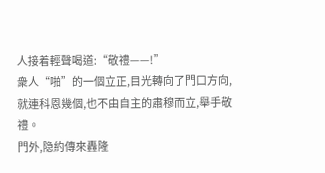人接着輕聲喝道:“敬禮——!”
衆人“啪”的一個立正,目光轉向了門口方向,就連科恩幾個,也不由自主的肅穆而立,舉手敬禮。
門外,隐約傳來轟隆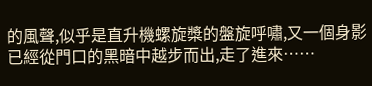的風聲,似乎是直升機螺旋槳的盤旋呼嘯,又一個身影已經從門口的黑暗中越步而出,走了進來……